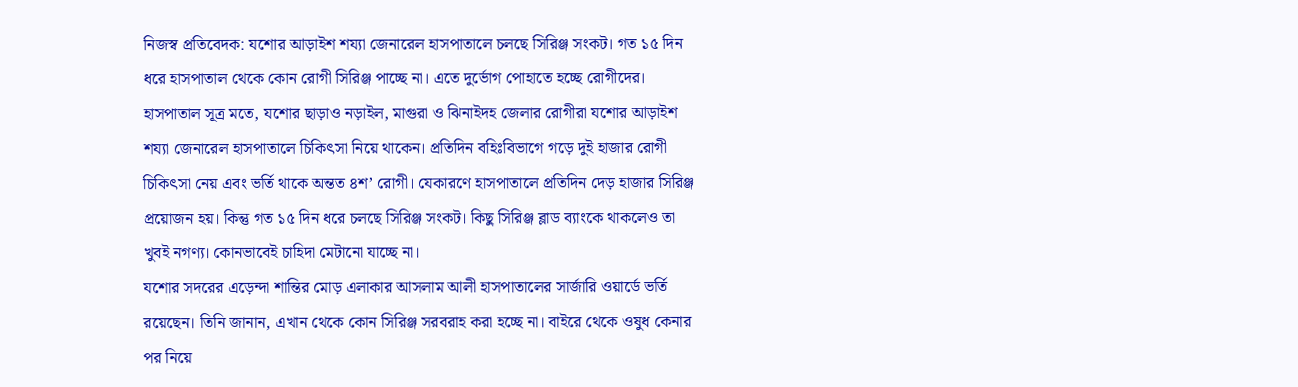নিজস্ব প্রতিবেদক: যশোর আড়াইশ শয্যা জেনারেল হাসপাতালে চলছে সিরিঞ্জ সংকট। গত ১৫ দিন ধরে হাসপাতাল থেকে কোন রোগী সিরিঞ্জ পাচ্ছে না। এতে দুর্ভোগ পোহাতে হচ্ছে রোগীদের।
হাসপাতাল সূত্র মতে, যশোর ছাড়াও নড়াইল, মাগুরা ও ঝিনাইদহ জেলার রোগীরা যশোর আড়াইশ শয্যা জেনারেল হাসপাতালে চিকিৎসা নিয়ে থাকেন। প্রতিদিন বহিঃবিভাগে গড়ে দুই হাজার রোগী চিকিৎসা নেয় এবং ভর্তি থাকে অন্তত ৪শ’ রোগী। যেকারণে হাসপাতালে প্রতিদিন দেড় হাজার সিরিঞ্জ প্রয়োজন হয়। কিন্তু গত ১৫ দিন ধরে চলছে সিরিঞ্জ সংকট। কিছু সিরিঞ্জ ব্লাড ব্যাংকে থাকলেও তা খুবই নগণ্য। কোনভাবেই চাহিদা মেটানো যাচ্ছে না।
যশোর সদরের এড়েন্দা শান্তির মোড় এলাকার আসলাম আলী হাসপাতালের সার্জারি ওয়ার্ডে ভর্তি রয়েছেন। তিনি জানান, এখান থেকে কোন সিরিঞ্জ সরবরাহ করা হচ্ছে না। বাইরে থেকে ওষুধ কেনার পর নিয়ে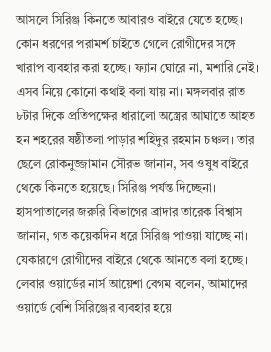আসলে সিরিঞ্জ কিনতে আবারও বাইরে যেতে হচ্ছে। কোন ধরণের পরামর্শ চাইতে গেলে রোগীদের সঙ্গে খারাপ ব্যবহার করা হচ্ছে। ফ্যান ঘোরে না, মশারি নেই। এসব নিয়ে কোনো কথাই বলা যায় না। মঙ্গলবার রাত ৮টার দিকে প্রতিপক্ষের ধারালো অস্ত্রের আঘাতে আহত হন শহরের ষষ্ঠীতলা পাড়ার শহিদুর রহমান চঞ্চল। তার ছেলে রোকনুজ্জামান সৌরভ জানান, সব ওষুধ বাইরে থেকে কিনতে হয়েছে। সিরিঞ্জ পর্যন্ত দিচ্ছেনা।
হাসপাতালের জরুরি বিভাগের ব্রাদার তারেক বিশ্বাস জানান, গত কয়েকদিন ধরে সিরিঞ্জ পাওয়া যাচ্ছে না। যেকারণে রোগীদের বাইরে থেকে আনতে বলা হচ্ছে। লেবার ওয়ার্ডের নার্স আয়েশা বেগম বলেন, আমাদের ওয়ার্ডে বেশি সিরিঞ্জের ব্যবহার হয়ে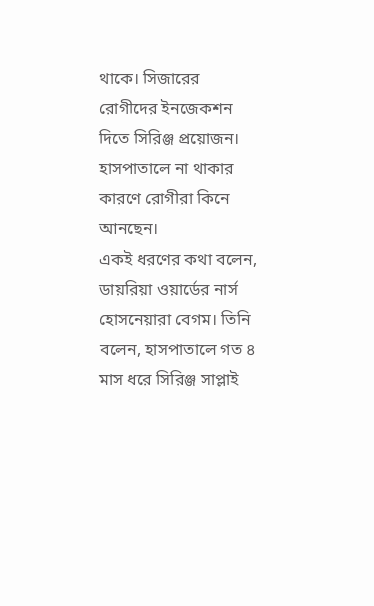থাকে। সিজারের রোগীদের ইনজেকশন দিতে সিরিঞ্জ প্রয়োজন। হাসপাতালে না থাকার কারণে রোগীরা কিনে আনছেন।
একই ধরণের কথা বলেন, ডায়রিয়া ওয়ার্ডের নার্স হোসনেয়ারা বেগম। তিনি বলেন, হাসপাতালে গত ৪ মাস ধরে সিরিঞ্জ সাপ্লাই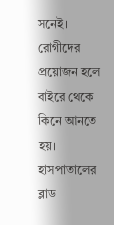সনেই। রোগীদের প্রয়োজন হলে বাইরে থেকে কিনে আনতে হয়।
হাসপাতালের ব্লাড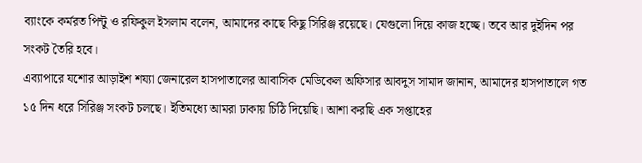ব্যাংকে কর্মরত পিন্টু ও রফিকুল ইসলাম বলেন, আমাদের কাছে কিছু সিরিঞ্জ রয়েছে। যেগুলো দিয়ে কাজ হচ্ছে। তবে আর দুইদিন পর সংকট তৈরি হবে।
এব্যাপারে যশোর আড়াইশ শয্যা জেনারেল হাসপাতালের আবাসিক মেডিকেল অফিসার আবদুস সামাদ জানান, আমাদের হাসপাতালে গত ১৫ দিন ধরে সিরিঞ্জ সংকট চলছে। ইতিমধ্যে আমরা ঢাকায় চিঠি দিয়েছি। আশা করছি এক সপ্তাহের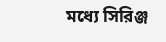মধ্যে সিরিঞ্জ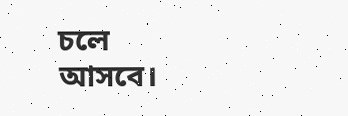চলে আসবে।